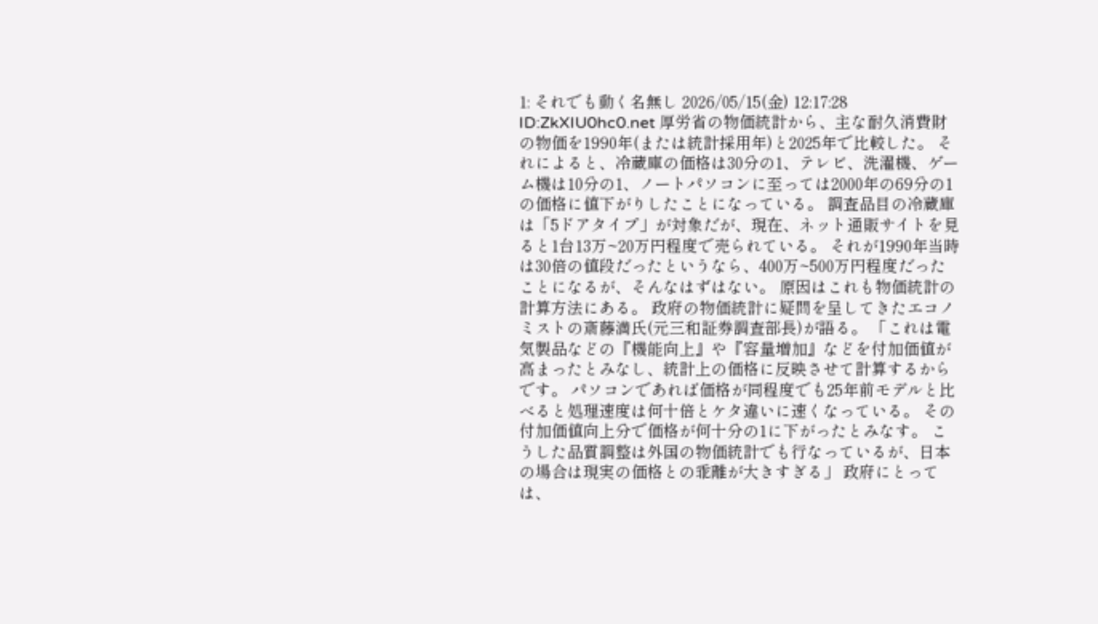1: それでも動く名無し 2026/05/15(金) 12:17:28 ID:ZkXIU0hc0.net 厚労省の物価統計から、主な耐久消費財の物価を1990年(または統計採用年)と2025年で比較した。 それによると、冷蔵庫の価格は30分の1、テレビ、洗濯機、ゲーム機は10分の1、ノートパソコンに至っては2000年の69分の1の価格に値下がりしたことになっている。 調査品目の冷蔵庫は「5ドアタイプ」が対象だが、現在、ネット通販サイトを見ると1台13万~20万円程度で売られている。 それが1990年当時は30倍の値段だったというなら、400万~500万円程度だったことになるが、そんなはずはない。 原因はこれも物価統計の計算方法にある。 政府の物価統計に疑問を呈してきたエコノミストの斎藤満氏(元三和証券調査部長)が語る。 「これは電気製品などの『機能向上』や『容量増加』などを付加価値が高まったとみなし、統計上の価格に反映させて計算するからです。 パソコンであれば価格が同程度でも25年前モデルと比べると処理速度は何十倍とケタ違いに速くなっている。 その付加価値向上分で価格が何十分の1に下がったとみなす。 こうした品質調整は外国の物価統計でも行なっているが、日本の場合は現実の価格との乖離が大きすぎる」 政府にとっては、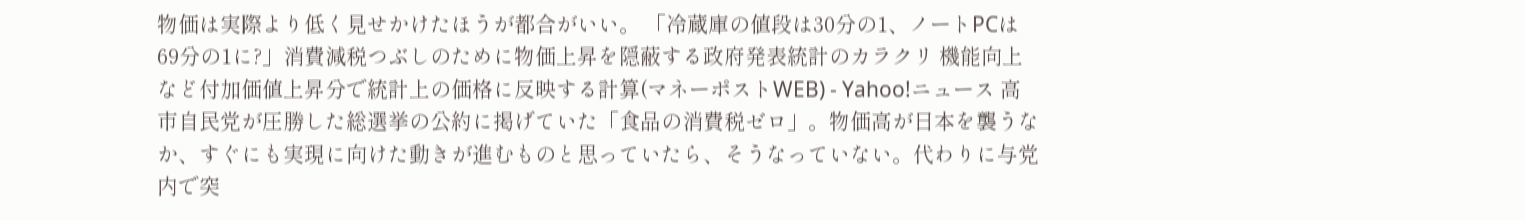物価は実際より低く見せかけたほうが都合がいい。 「冷蔵庫の値段は30分の1、ノートPCは69分の1に?」消費減税つぶしのために物価上昇を隠蔽する政府発表統計のカラクリ 機能向上など付加価値上昇分で統計上の価格に反映する計算(マネーポストWEB) - Yahoo!ニュース 高市自民党が圧勝した総選挙の公約に掲げていた「食品の消費税ゼロ」。物価高が日本を襲うなか、すぐにも実現に向けた動きが進むものと思っていたら、そうなっていない。代わりに与党内で突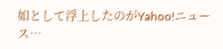如として浮上したのがYahoo!ニュース…